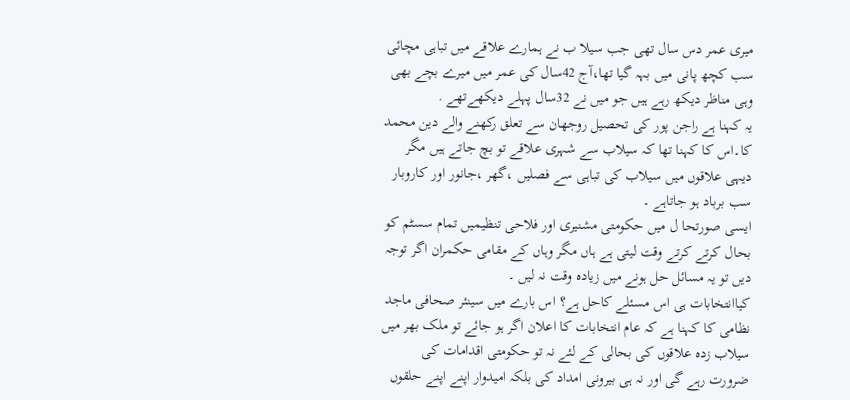میری عمر دس سال تھی جب سیلا ب نے ہمارے علاقے میں تباہی مچائی سب کچھ پانی میں بہہ گیا تھا،آج 42سال کی عمر میں میرے بچے بھی وہی مناظر دیکھ رہے ہیں جو میں نے 32سال پہلے دیکھےتھے .
یہ کہنا ہے راجن پور کی تحصیل روجھان سے تعلق رکھنے والے دین محمد کا۔اس کا کہنا تھا کہ سیلاب سے شہری علاقے تو بچ جاتے ہیں مگر دیہی علاقوں میں سیلاب کی تباہی سے فصلیں ،گھر ،جانور اور کاروبار سب برباد ہو جاتاہے ۔
ایسی صورتحا ل میں حکومتی مشنیری اور فلاحی تنظیمیں تمام سسٹم کو بحال کرتے کرتے وقت لیتی ہے ہاں مگر وہاں کے مقامی حکمران اگر توجہ دیں تو یہ مسائل حل ہونے میں زیادہ وقت نہ لیں ۔
کیاانتخابات ہی اس مسئلے کاحل ہے؟ اس بارے میں سینئر صحافی ماجد نظامی کا کہنا ہے کہ عام انتخابات کا اعلان اگر ہو جائے تو ملک بھر میں سیلاب زدہ علاقوں کی بحالی کے لئے نہ تو حکومتی اقدامات کی ضرورت رہے گی اور نہ ہی بیرونی امداد کی بلکہ امیدوار اپنے اپنے حلقوں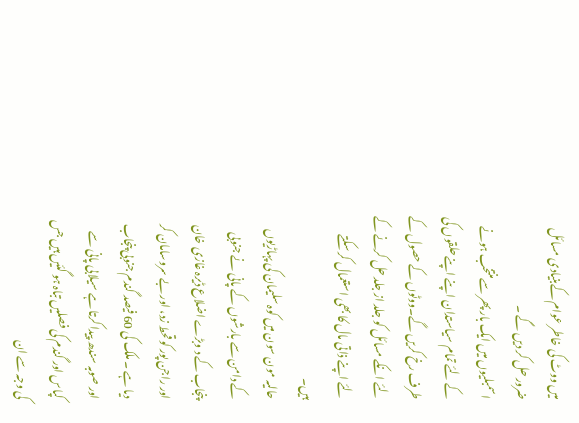میں ووٹ کی خاطر عوام کےبنیادی مسائل ضرور حل کر دیں گے ۔
اسمبلیوں میں ایک بار پھر سےمنتخب ہونے کے لئے تمام سیاستدان اپنے اپنے حلقوں کی طرف رخ کریں گے۔ووٹوں کے حصول کے لئے انکے مسائل کو جلد از جلد حل کرنے کے لئے اپنے ذاتی مال کا بھی استعمال کر سکتے ہیں۔
حالیہ مون سون میں کوہ سلیمان کی پہاڑیوں کے دامن سے بارشوں کے پانی نے جنوبی پنجاب کے د وبڑے اضلاع ڈیرہ غازی خان اور راجن پور کو قحط زد، اور بے سروسامان کر دیا ہے ۔ ملک کی 60 فیصد گندم جنوبی پنجاب اور صوبہ سندھ پیدا کرتا ہے سیلابی پانی سے کپاس اور گندم کی فصلیں تباہ ہو گئیں ہیں جس کی وجہ سے ان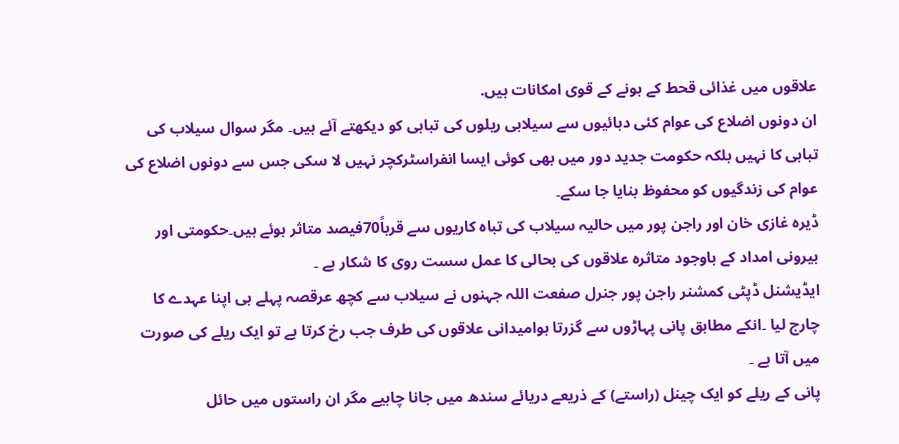علاقوں میں غذائی قحط کے ہونے کے قوی امکانات ہیں.
ان دونوں اضلاع کی عوام کئی دہائیوں سے سیلابی ریلوں کی تباہی کو دیکھتے آئے ہیں۔ مگر سوال سیلاب کی تباہی کا نہیں بلکہ حکومت جدید دور میں بھی کوئی ایسا انفراسٹرکچر نہیں لا سکی جس سے دونوں اضلاع کی عوام کی زندگیوں کو محفوظ بنایا جا سکے۔
ڈیرہ غازی خان اور راجن پور میں حالیہ سیلاب کی تباہ کاریوں سے قرباً70فیصد متاثر ہوئے ہیں۔حکومتی اور بیرونی امداد کے باوجود متاثرہ علاقوں کی بحالی کا عمل سست روی کا شکار ہے ۔
ایڈیشنل ڈپٹی کمشنر راجن پور جنرل صفعت اللہ جہنوں نے سیلاب سے کچھ عرقصہ پہلے ہی اپنا عہدے کا چارج لیا ۔انکے مطابق پانی پہاڑوں سے گزرتا ہوامیدانی علاقوں کی طرف جب رخ کرتا ہے تو ایک ریلے کی صورت میں آتا ہے ۔
پانی کے ریلے کو ایک چینل (راستے) کے ذریعے دریائے سندھ میں جانا چاہیے مگر ان راستوں میں حائل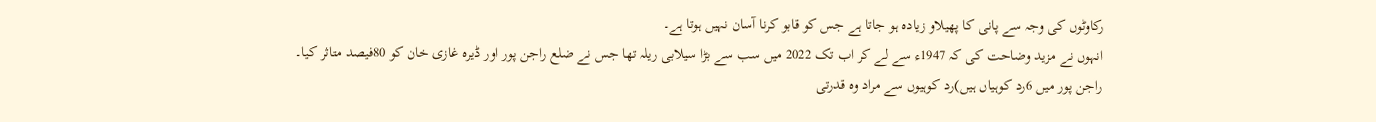رکاوٹوں کی وجہ سے پانی کا پھیلاو زیادہ ہو جاتا ہے جس کو قابو کرنا آسان نہیں ہوتا ہے۔
انہوں نے مزید وضاحت کی کہ 1947ء سے لے کر اب تک 2022 میں سب سے بڑا سیلابی ریلہ تھا جس نے ضلع راجن پور اور ڈیرہ غازی خان کو 80فیصد متاثر کیا۔
راجن پور میں 6رد کوہیاں ہیں)رد کوہیوں سے مراد وہ قدرتی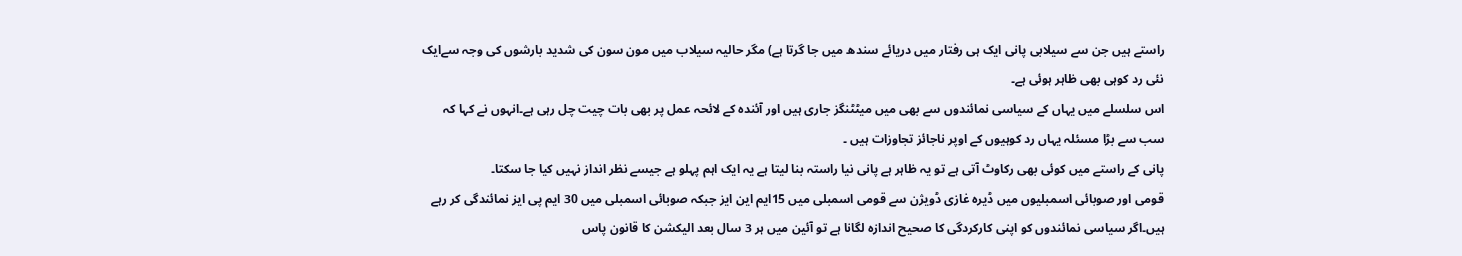راستے ہیں جن سے سیلابی پانی ایک ہی رفتار میں دریائے سندھ میں جا گرتا ہے) مگر حالیہ سیلاب میں مون سون کی شدید بارشوں کی وجہ سےایک نئی رد کوہی بھی ظاہر ہوئی ہے۔
اس سلسلے میں یہاں کے سیاسی نمائندوں سے بھی میں میٹٹنگز جاری ہیں اور آئندہ کے لائحہ عمل پر بھی بات چیت چل رہی ہے۔انہوں نے کہا کہ سب سے بڑا مسئلہ یہاں رد کوہیوں کے اوپر ناجائز تجاوزات ہیں ۔
پانی کے راستے میں کوئی بھی رکاوٹ آتی ہے تو یہ ظاہر ہے پانی نیا راستہ بنا لیتا ہے یہ ایک اہم پہلو ہے جیسے نظر انداز نہیں کیا جا سکتا۔
قومی اور صوبائی اسمبلیوں میں ڈیرہ غازی ڈویژن سے قومی اسمبلی میں 15ایم این ایز جبکہ صوبائی اسمبلی میں 30 ایم پی ایز نمائندگی کر رہے ہیں۔اگر سیاسی نمائندوں کو اپنی کارکردگی کا صحیح اندازہ لگانا ہے تو آئین میں ہر 3 سال بعد الیکشن کا قانون پاس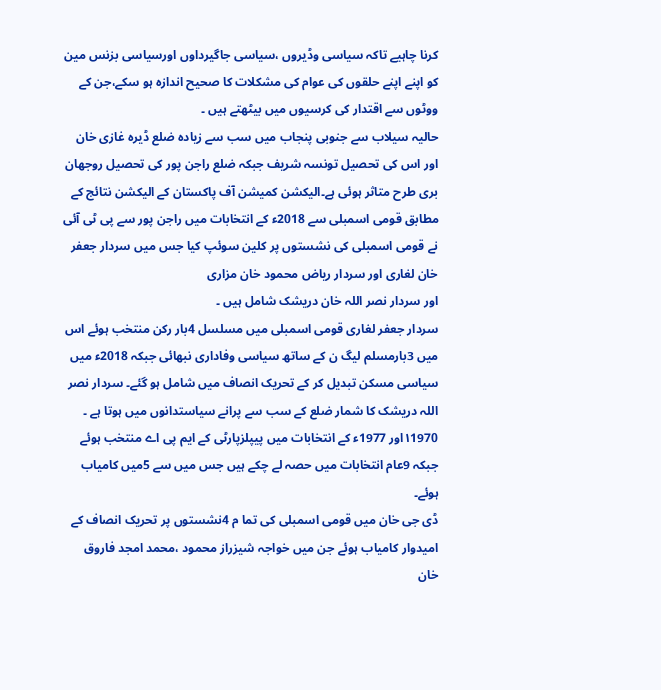کرنا چاہیے تاکہ سیاسی وڈیروں ،سیاسی جاگیرداوں اورسیاسی بزنس مین کو اپنے اپنے حلقوں کی عوام کی مشکلات کا صحیح اندازہ ہو سکے،جن کے ووٹوں سے اقتدار کی کرسیوں میں بیٹھتے ہیں ۔
حالیہ سیلاب سے جنوبی پنجاب میں سب سے زیادہ ضلع ڈیرہ غازی خان اور اس کی تحصیل تونسہ شریف جبکہ ضلع راجن پور کی تحصیل روجھان بری طرح متاثر ہوئی ہے۔الیکشن کمیشن آف پاکستان کے الیکشن نتائج کے مطابق قومی اسمبلی سے 2018ء کے انتخابات میں راجن پور سے پی ٹی آئی نے قومی اسمبلی کی نشستوں پر کلین سوئپ کیا جس میں سردار جعفر خان لغاری اور سردار ریاض محمود خان مزاری
اور سردار نصر اللہ خان دریشک شامل ہیں ۔
سردار جعفر لغاری قومی اسمبلی میں مسلسل 4بار رکن منتخب ہوئے اس میں 3بارمسلم لیگ ن کے ساتھ سیاسی وفاداری نبھائی جبکہ 2018ء میں سیاسی مسکن تبدیل کر کے تحریک انصاف میں شامل ہو گئے۔ سردار نصر اللہ دریشک کا شمار ضلع کے سب سے پرانے سیاستدانوں میں ہوتا ہے ۔
۱1970اور 1977ء کے انتخابات میں پیپلزپارٹی کے ایم پی اے منتخب ہوئے جبکہ 9عام انتخابات میں حصہ لے چکے ہیں جس میں سے 5میں کامیاب ہوئے۔
ڈی جی خان میں قومی اسمبلی کی تما م 4نشستوں پر تحریک انصاف کے امیدوار کامیاب ہوئے جن میں خواجہ شیزراز محمود ،محمد امجد فاروق خان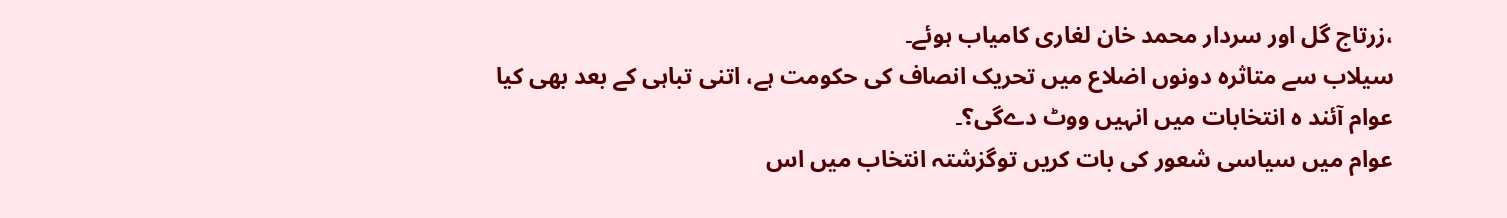،زرتاج گل اور سردار محمد خان لغاری کامیاب ہوئے۔
سیلاب سے متاثرہ دونوں اضلاع میں تحریک انصاف کی حکومت ہے، اتنی تباہی کے بعد بھی کیا عوام آئند ہ انتخابات میں انہیں ووٹ دےگی؟۔
عوام میں سیاسی شعور کی بات کریں توگزشتہ انتخاب میں اس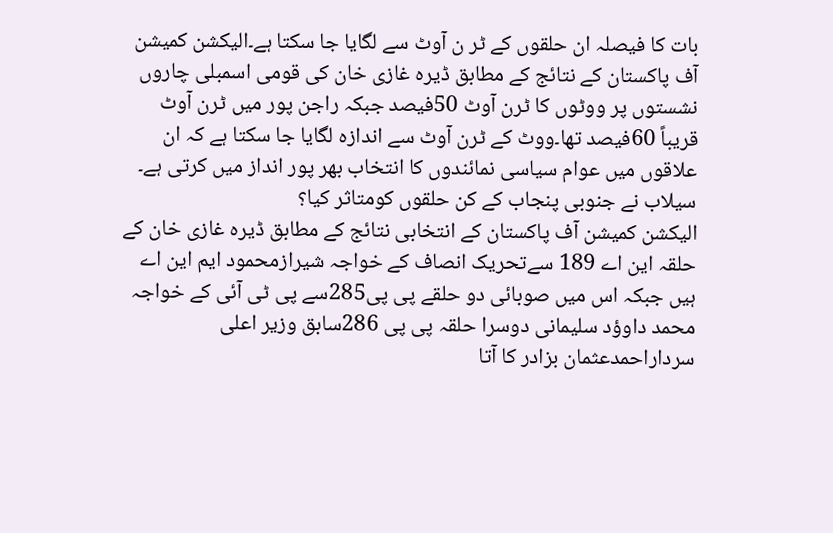بات کا فیصلہ ان حلقوں کے ٹر ن آوٹ سے لگایا جا سکتا ہے۔الیکشن کمیشن آف پاکستان کے نتائج کے مطابق ڈیرہ غازی خان کی قومی اسمبلی چاروں نشستوں پر ووٹوں کا ٹرن آوٹ 50فیصد جبکہ راجن پور میں ٹرن آوٹ قریباً 60فیصد تھا۔ووٹ کے ٹرن آوٹ سے اندازہ لگایا جا سکتا ہے کہ ان علاقوں میں عوام سیاسی نمائندوں کا انتخاب بھر پور انداز میں کرتی ہے۔
سیلاب نے جنوبی پنجاب کے کن حلقوں کومتاثر کیا؟
الیکشن کمیشن آف پاکستان کے انتخابی نتائج کے مطابق ڈیرہ غازی خان کے حلقہ این اے 189 سےتحریک انصاف کے خواجہ شیرازمحمود ایم این اے ہیں جبکہ اس میں صوبائی دو حلقے پی پی285سے پی ٹی آئی کے خواجہ محمد داوؤد سلیمانی دوسرا حلقہ پی پی 286سابق وزیر اعلی سرداراحمدعثمان بزادر کا آتا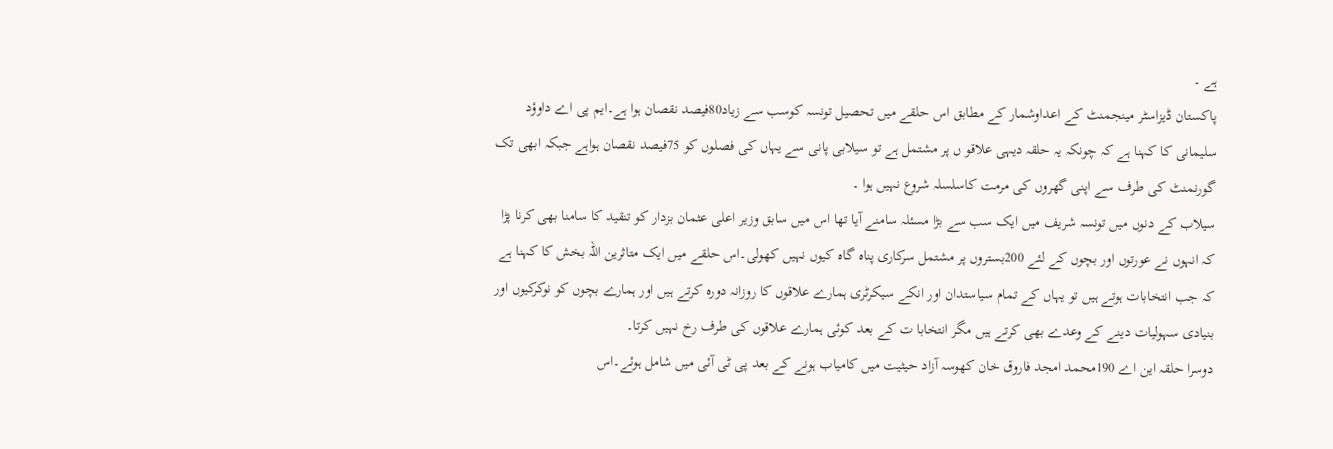ہے ۔
پاکستان ڈیزاسٹر مینجمنٹ کے اعداوشمار کے مطابق اس حلقے میں تحصیل تونسہ کوسب سے زیاد80فیصد نقصان ہوا ہے۔ایم پی اے داوؤد سلیمانی کا کہنا ہے کہ چونکہ یہ حلقہ دیہی علاقو ں پر مشتمل ہے تو سیلابی پانی سے یہاں کی فصلوں کو 75فیصد نقصان ہواہے جبکہ ابھی تک گورنمنٹ کی طرف سے اپنی گھروں کی مرمت کاسلسلہ شروع نہیں ہوا ۔
سیلاب کے دنوں میں تونسہ شریف میں ایک سب سے بڑا مسئلہ سامنے آیا تھا اس میں سابق وزیر اعلی عثمان بزدار کو تنقید کا سامنا بھی کرنا پڑا کہ انہوں نے عورتوں اور بچوں کے لئے 200بستروں پر مشتمل سرکاری پناہ گاہ کیوں نہیں کھولی۔اس حلقے میں ایک متاثرین اللہ بخش کا کہنا ہے کہ جب انتخابات ہوتے ہیں تو یہاں کے تمام سیاستدان اور انکے سیکرٹری ہمارے علاقوں کا روزانہ دورہ کرتے ہیں اور ہمارے بچوں کو نوکرکیوں اور بنیادی سہولیات دینے کے وعدے بھی کرتے ہیں مگر انتخابا ت کے بعد کوئی ہمارے علاقوں کی طرف رخ نہیں کرتا۔
دوسرا حلقہ این اے 190محمد امجد فاروق خان کھوسہ آزاد حیثیت میں کامیاب ہونے کے بعد پی ٹی آئی میں شامل ہوئے۔اس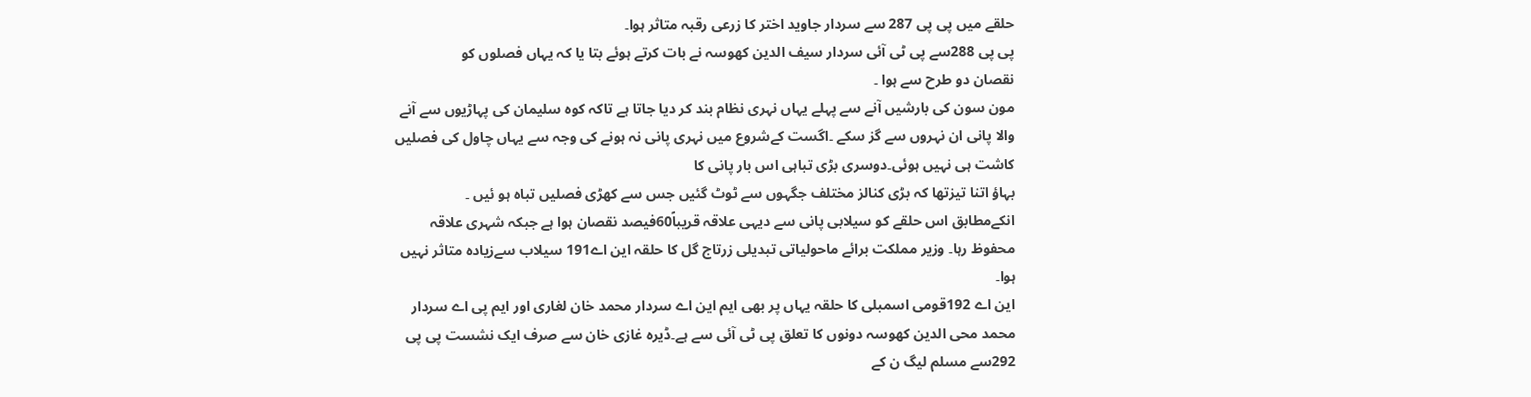حلقے میں پی پی 287 سے سردار جاوید اختر کا زرعی رقبہ متاثر ہوا۔
پی پی 288سے پی ٹی آئی سردار سیف الدین کھوسہ نے بات کرتے ہوئے بتا یا کہ یہاں فصلوں کو
نقصان دو طرح سے ہوا ۔
مون سون کی بارشیں آنے سے پہلے یہاں نہری نظام بند کر دیا جاتا ہے تاکہ کوہ سلیمان کی پہاڑیوں سے آنے والا پانی ان نہروں سے گز سکے ۔اگست کےشروع میں نہری پانی نہ ہونے کی وجہ سے یہاں چاول کی فصلیں کاشت ہی نہیں ہوئی۔دوسری بڑی تباہی اس بار پانی کا
بہاؤ اتنا تیزتھا کہ بڑی کنالز مختلف جگہوں سے ٹوٹ گئیں جس سے کھڑی فصلیں تباہ ہو ئیں ۔
انکےمطابق اس حلقے کو سیلابی پانی سے دیہی علاقہ قریباً60فیصد نقصان ہوا ہے جبکہ شہری علاقہ محفوظ رہا۔ وزیر مملکت برائے ماحولیاتی تبدیلی زرتاج گل کا حلقہ این اے191 سیلاب سےزیادہ متاثر نہیں ہوا۔
این اے 192قومی اسمبلی کا حلقہ یہاں پر بھی ایم این اے سردار محمد خان لغاری اور ایم پی اے سردار محمد محی الدین کھوسہ دونوں کا تعلق پی ٹی آئی سے ہے۔ڈیرہ غازی خان سے صرف ایک نشست پی پی 292سے مسلم لیگ ن کے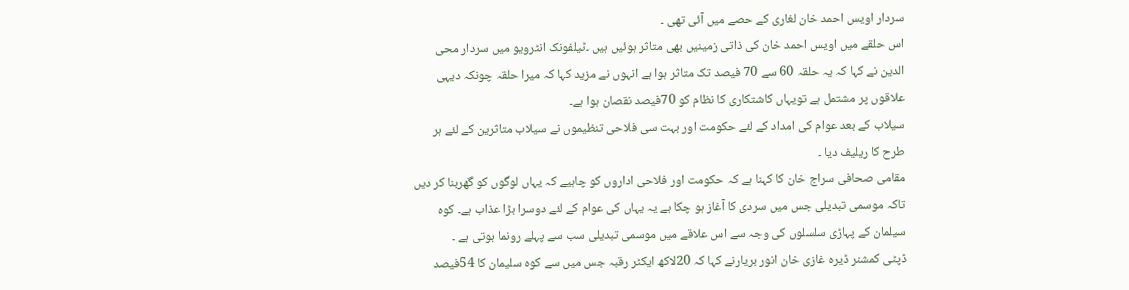سردار اویس احمد خان لغاری کے حصے میں آئی تھی ۔
اس حلقے میں اویس احمد خان کی ذاتی زمینیں بھی متاثر ہوئیں ہیں ۔ٹیلفونک انٹرویو میں سردار محی الدین نے کہا کہ یہ حلقہ 60 سے 70 فیصد تک متاثر ہوا ہے انہوں نے مزید کہا کہ میرا حلقہ چونکہ دیہی علاقوں پر مشتمل ہے تویہاں کاشتکاری کا نظام کو 70فیصد نقصان ہوا ہے۔
سیلاب کے بعد عوام کی امداد کے لئے حکومت اور بہت سی فلاحی تنظیموں نے سیلاب متاثرین کے لئے ہر طرح کا ریلیف دیا ۔
مقامی صحافی سراج خان کا کہنا ہے کہ حکومت اور فلاحی اداروں کو چاہیے کہ یہاں لوگوں کو گھربنا کر دیں تاکہ موسمی تبدیلی جس میں سردی کا آغاز ہو چکا ہے یہ یہاں کی عوام کے لئے دوسرا بڑا عذاب ہے۔ کوہ سیلمان کے پہاڑی سلسلوں کی وجہ سے اس علاقے میں موسمی تبدیلی سب سے پہلے رونما ہوتی ہے ۔
ڈپٹی کمشنر ڈیرہ غازی خان انور بریارنے کہا کہ 20لاکھ ایکٹر رقبہ جس میں سے کوہ سلیمان کا 54فیصد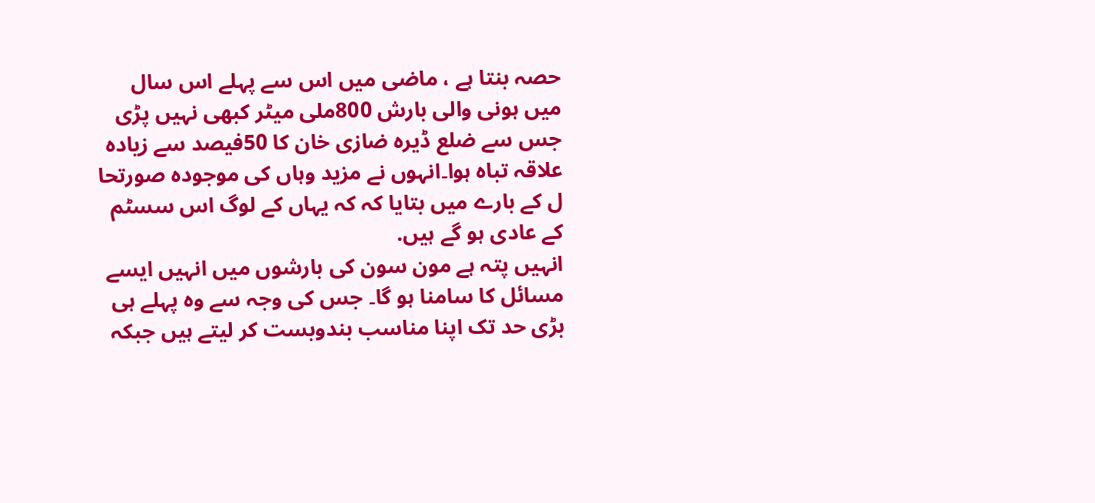حصہ بنتا ہے ، ماضی میں اس سے پہلے اس سال میں ہونی والی بارش 800ملی میٹر کبھی نہیں پڑی جس سے ضلع ڈیرہ ضازی خان کا 50فیصد سے زیادہ علاقہ تباہ ہوا۔انہوں نے مزید وہاں کی موجودہ صورتحا ل کے بارے میں بتایا کہ کہ یہاں کے لوگ اس سسٹم کے عادی ہو گے ہیں.
انہیں پتہ ہے مون سون کی بارشوں میں انہیں ایسے مسائل کا سامنا ہو گا۔ جس کی وجہ سے وہ پہلے ہی بڑی حد تک اپنا مناسب بندوبست کر لیتے ہیں جبکہ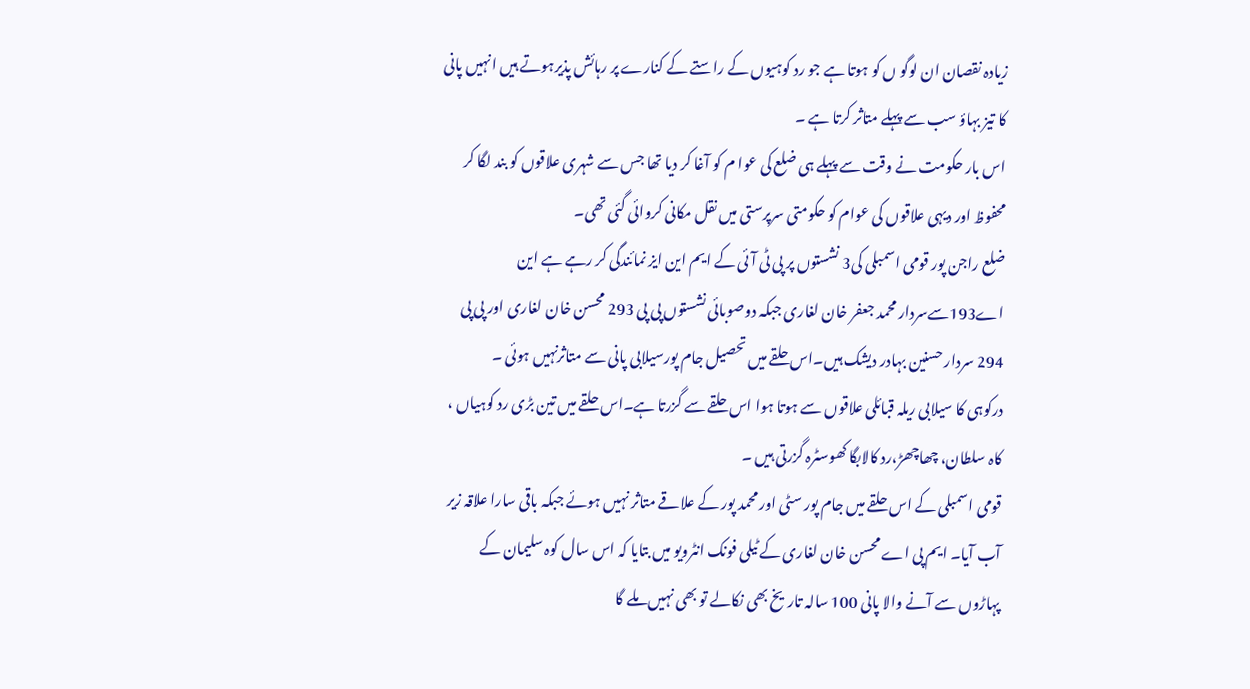زیادہ نقصان ان لوگو ں کو ہوتا ہے جو رد کوہیوں کے راستے کے کنارے پر رہائش پذیرہوتے ہیں انہیں پانی کا تیز بہاؤ سب سے پہلے متاثر کرتا ہے ۔
اس بار حکومت نے وقت سے پہلے ہی ضلع کی عوا م کو آغا کر دیا تھا جس سے شہری علاقوں کو بند لگا کر محفوظ اور دیہی علاقوں کی عوام کو حکومتی سرپرستی میں نقل مکانی کروائی گئی تھی۔
ضلع راجن پور قومی اسمبلی کی3 نشستوں پر پی ٹی آئی کے ایم این ایز نمائندگی کر رہے ہے این اے193سےسردار محمد جعفر خان لغاری جبکہ دوصوبائی نشستوں پی پی 293 محسن خان لغاری اور پی پی 294 سردار حسنین بہادر دیشک ہیں۔اس حلقے میں تحصیل جام پورسیلابی پانی سے متاثرنہیں ہوئی ۔
درکوہی کا سیلابی ریلہ قبائلی علاقوں سے ہوتا ہوا اس حلقے سے گزرتا ہے۔اس حلقے میں تین بڑی رد کوہیاں ، کاہ سلطان، چھاچھڑ،رد کالابگا کھوسٹرہ گزرتی ہیں ۔
قومی اسمبلی کے اس حلقے میں جام پور سٹی اور محمد پور کے علاقے متاثر نہیں ہوئے جبکہ باقی سارا علاقہ زیر آب آیا۔ ایم پی اے محسن خان لغاری کے ٹیلی فونک انٹرویو میں بتایا کہ اس سال کوہ سلیمان کے پہاڑوں سے آنے والا پانی 100 سالہ تاریخ بھی نکالے تو بھی نہیں ملے گا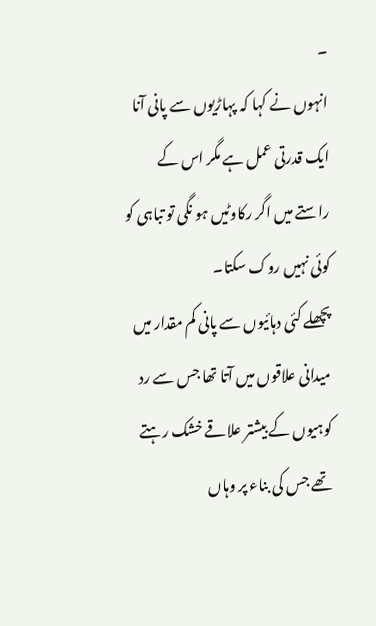۔
انہوں نے کہا کہ پہاڑیوں سے پانی آنا ایک قدرتی عمل ہے مگر اس کے راستے میں اگر رکاوٹیں ہو نگی تو تباہی کو کوئی نہیں روک سکتا۔
پچھلے کئی دہائیوں سے پانی کم مقدار میں میدانی علاقوں میں آتا تھا جس سے رد کوہیوں کے بیشتر علاقے خشک رہتے تھے جس کی بناء پر وہاں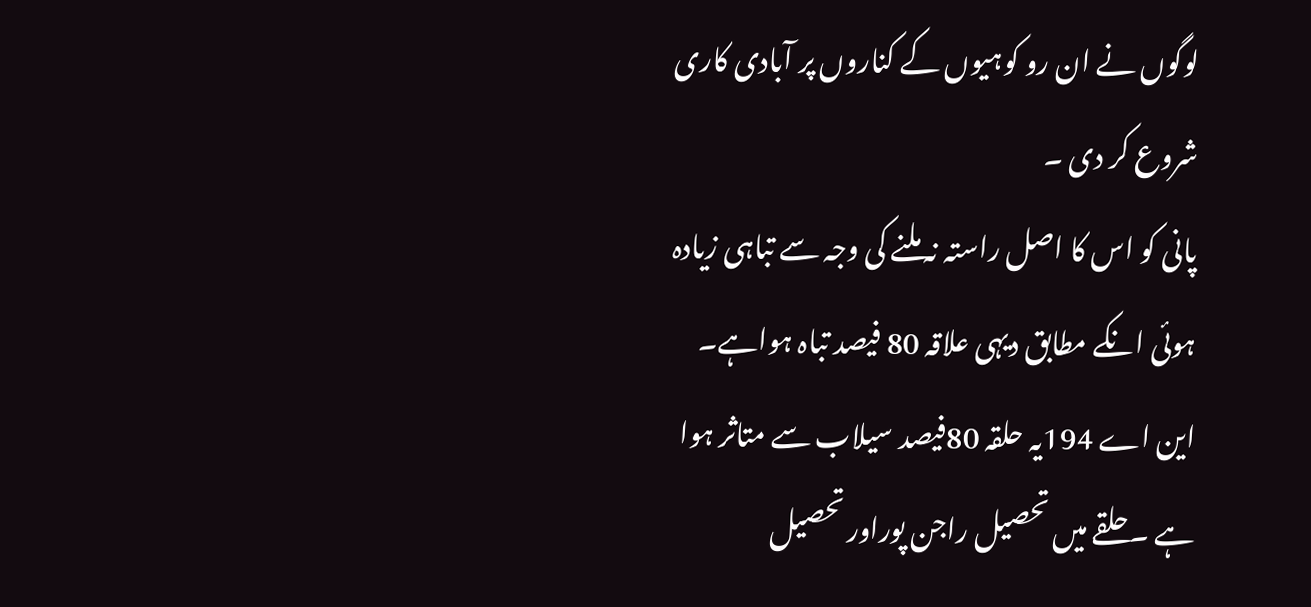لوگوں نے ان رو کوہیوں کے کناروں پر آبادی کاری شروع کر دی ۔
پانی کو اس کا اصل راستہ نہ ملنے کی وجہ سے تباہی زیادہ ہوئی انکے مطابق دیہی علاقہ 80 فیصد تباہ ہواہے۔
این اے 194یہ حلقہ 80فیصد سیلاب سے متاثر ہوا ہے ۔حلقے میں تحصیل راجن پوراور تحصیل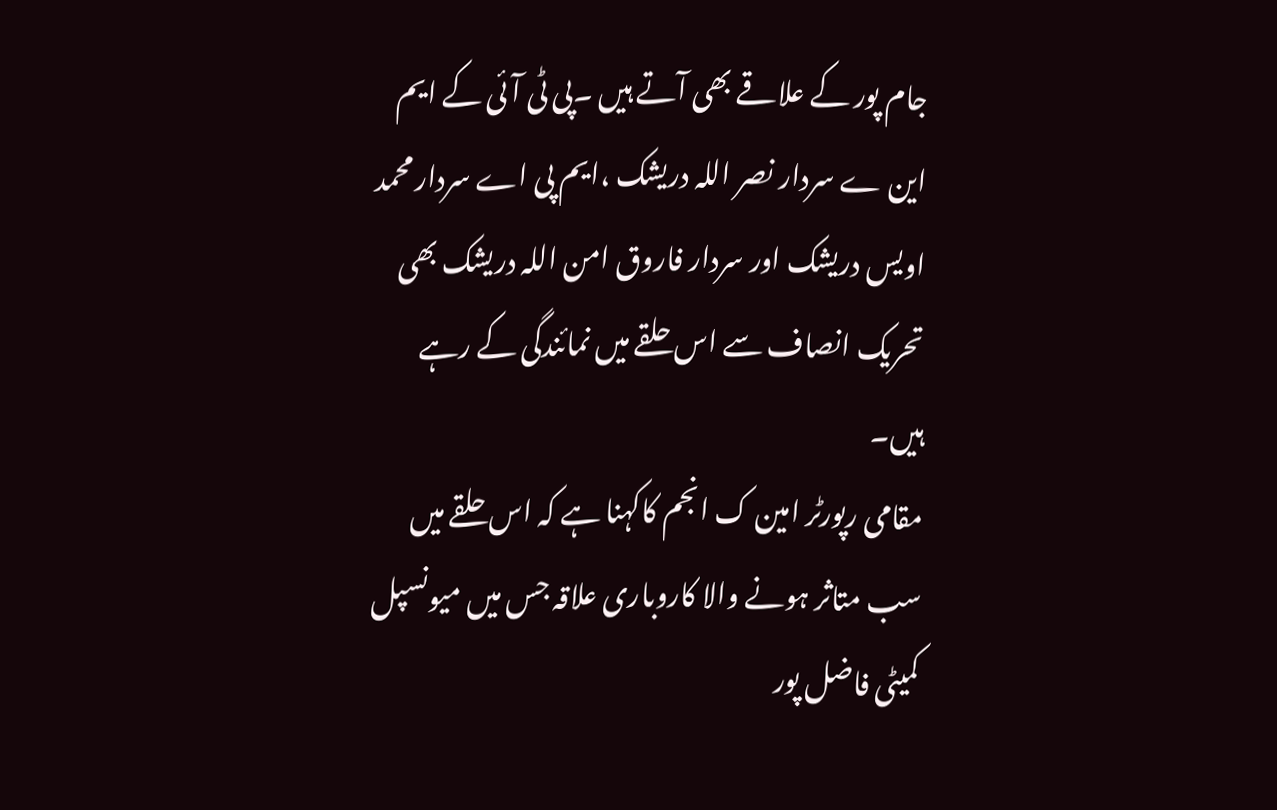جام پور کے علاقے بھی آتے ہیں ۔پی ٹی آئی کے ایم این ے سردار نصر اللہ دریشک ،ایم پی اے سردار محمد اویس دریشک اور سردار فاروق امن اللہ دریشک بھی تحریک انصاف سے اس حلقے میں نمائندگی کے رہے ہیں۔
مقامی رپورٹر امین ک انجم کاکہنا ہے کہ اس حلقے میں سب متاثر ہونے والا کاروباری علاقہ جس میں میونسپل کمیٹی فاضل پور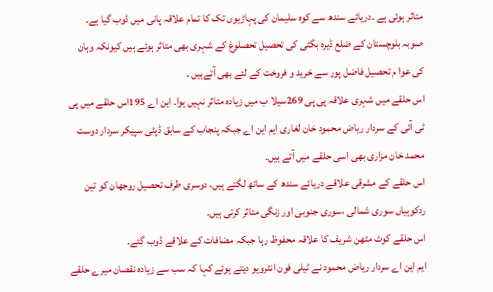متاثر ہوئی ہے ۔دریائے سندھ سے کوہ سلیمان کی پہاڑیوں تک کا تمام علاقہ پانی میں ڈوب گیا ہے۔
صوبہ بلوچستان کے ضلع ڈیرہ بگٹی کی تحصیل تحصلوغ کے شہری بھی متاثر ہوئے ہیں کیونکہ وہان کی عوا م تحصیل فاضل پور سے خرید و فروخت کے لئے بھی آتےہیں ۔
اس حلقے میں شہری علاقہ پی پی 269سیلا ب میں زیادہ متاثر نہیں ہوا۔ این اے 195اس حلقے میں پی ٹی آئی کے سردار ریاض محمود خان لغاری ایم این اے جبکہ پنجاب کے سابق ڈپٹی سپیکر سردار دوست محمد خان مزاری بھی اسی حلقے میں آتے ہیں۔
اس حلقے کے مشرقی علاقے دریائے سندھ کے ساتھ لگتے ہیں، دوسری طرف تحصیل روجھان کو تین ردکوہیاں سوری شمالی ،سوری جنوبی اور زنگی متاثر کرتی ہیں۔
اس حلقے کوٹ مٹھن شریف کا علاقہ محفوظ رہا جبکہ مضافات کے علاقے ڈوب گئے۔
ایم این اے سردار ریاض محمود نے ٹیلی فون انٹرویو دیتے ہوئے کہا کہ سب سے زیادہ نقصان میرے حلقے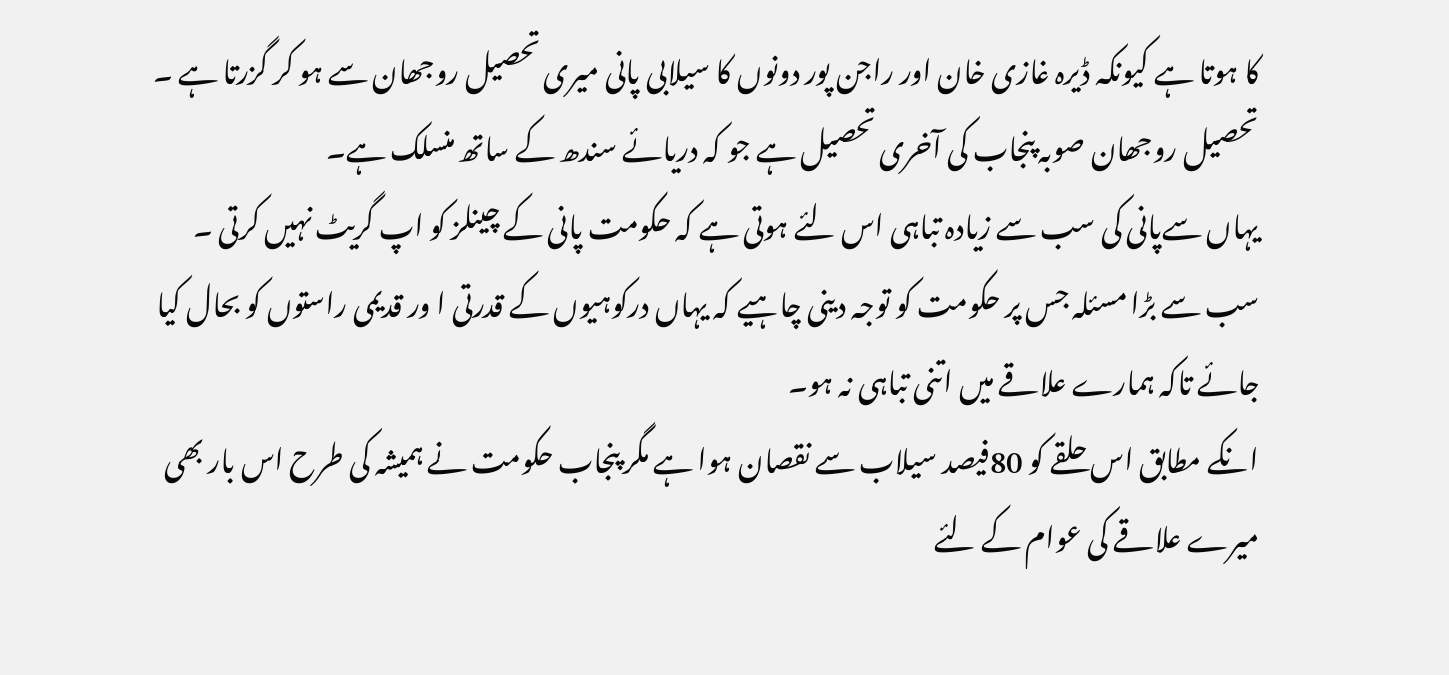کا ہوتا ہے کیونکہ ڈیرہ غازی خان اور راجن پور دونوں کا سیلابی پانی میری تحصیل روجھان سے ہو کر گزرتا ہے ۔
تحصیل روجھان صوبہ پنجاب کی آخری تحصیل ہے جو کہ دریائے سندھ کے ساتھ منسلک ہے۔
یہاں سےپانی کی سب سے زیادہ تباہی اس لئے ہوتی ہے کہ حکومت پانی کے چینلز کو اپ گریٹ نہیں کرتی ۔
سب سے بڑا مسئلہ جس پر حکومت کو توجہ دینی چاہیے کہ یہاں درکوہیوں کے قدرتی ا ور قدیمی راستوں کو بحال کیا جائے تاکہ ہمارے علاقے میں اتنی تباہی نہ ہو۔
انکے مطابق اس حلقے کو 80فیصد سیلاب سے نقصان ہوا ہے مگر پنجاب حکومت نے ہمیشہ کی طرح اس بار بھی میرے علاقے کی عوام کے لئے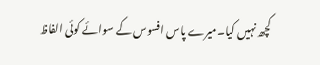کچھ نہیں کیا۔میرے پاس افسوس کے سوائے کوئی الفاظ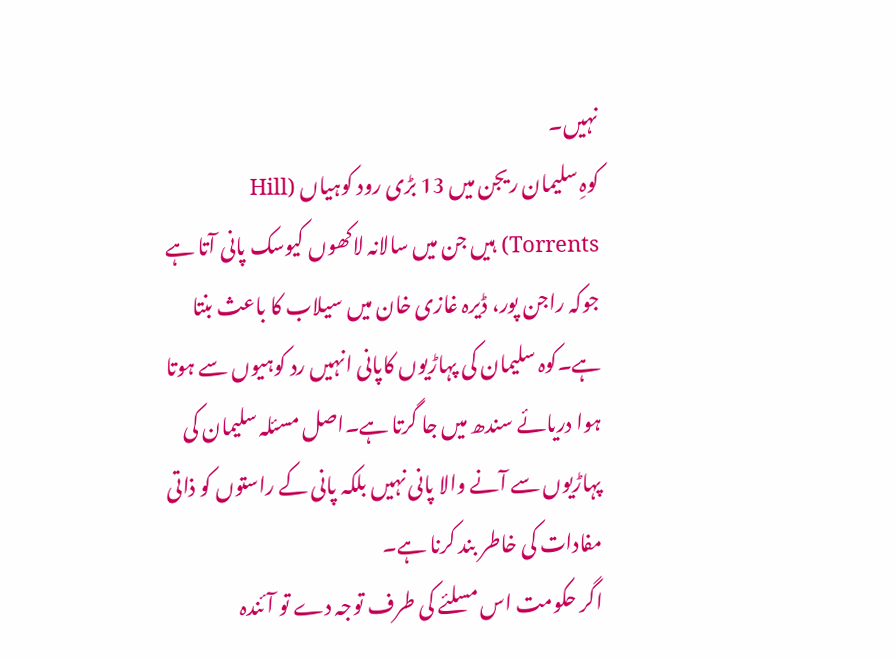نہیں۔
کوہِ سلیمان ریجن میں 13 بڑی رود کوہیاں (Hill Torrents) ہیں جن میں سالانہ لاکھوں کیوسک پانی آتا ہے جوکہ راجن پور، ڈیرہ غازی خان میں سیلاب کا باعث بنتا ہے۔کوہ سلیمان کی پہاڑیوں کاپانی انہیں رد کوہیوں سے ہوتا ہوا دریائے سندھ میں جا گرتا ہے۔اصل مسئلہ سلیمان کی پہاڑیوں سے آنے والا پانی نہیں بلکہ پانی کے راستوں کو ذاتی مفادات کی خاطر بند کرنا ہے۔
اگر حکومت اس مسلئے کی طرف توجہ دے تو آئندہ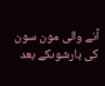آنے والی مون سون کی بارشوںکے بعد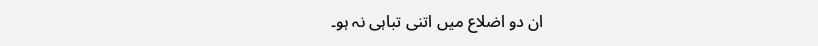ان دو اضلاع میں اتنی تباہی نہ ہو۔